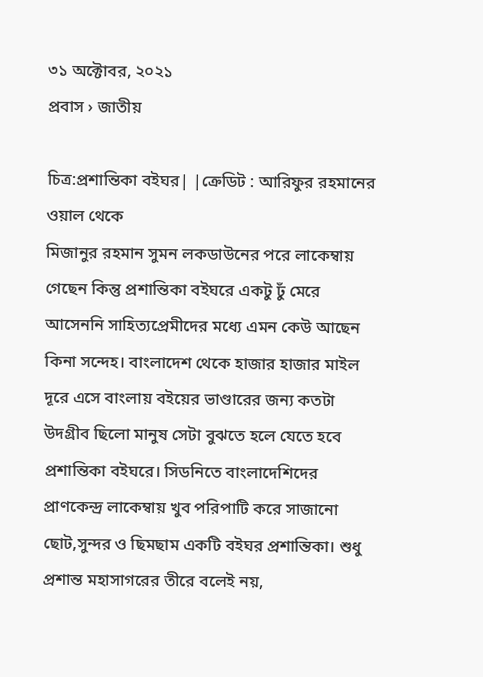৩১ অক্টোবর, ২০২১
প্রবাস › জাতীয়

চিত্র:প্রশান্তিকা বইঘর| |ক্রেডিট : আরিফুর রহমানের ওয়াল থেকে
মিজানুর রহমান সুমন লকডাউনের পরে লাকেম্বায় গেছেন কিন্তু প্রশান্তিকা বইঘরে একটু ঢুঁ মেরে আসেননি সাহিত্যপ্রেমীদের মধ্যে এমন কেউ আছেন কিনা সন্দেহ। বাংলাদেশ থেকে হাজার হাজার মাইল দূরে এসে বাংলায় বইয়ের ভাণ্ডারের জন্য কতটা উদগ্রীব ছিলো মানুষ সেটা বুঝতে হলে যেতে হবে প্রশান্তিকা বইঘরে। সিডনিতে বাংলাদেশিদের প্রাণকেন্দ্র লাকেম্বায় খুব পরিপাটি করে সাজানো ছোট,সুন্দর ও ছিমছাম একটি বইঘর প্রশান্তিকা। শুধু প্রশান্ত মহাসাগরের তীরে বলেই নয়,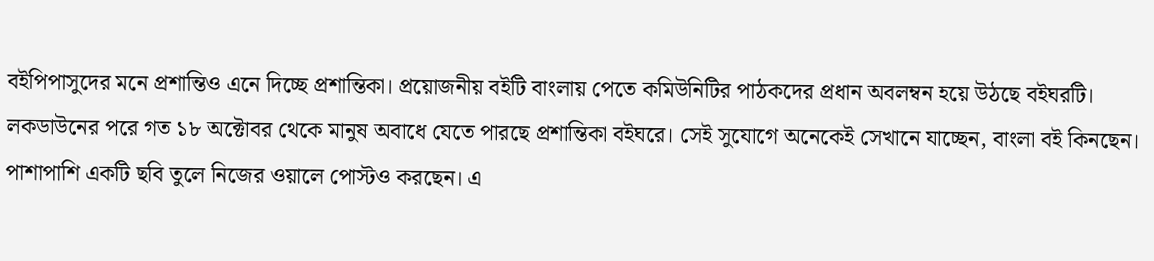বইপিপাসুদের মনে প্রশান্তিও এনে দিচ্ছে প্রশান্তিকা। প্রয়োজনীয় বইটি বাংলায় পেতে কমিউনিটির পাঠকদের প্রধান অবলম্বন হয়ে উঠছে বইঘরটি। লকডাউনের পরে গত ১৮ অক্টোবর থেকে মানুষ অবাধে যেতে পারছে প্রশান্তিকা বইঘরে। সেই সুযোগে অনেকেই সেখানে যাচ্ছেন, বাংলা বই কিনছেন। পাশাপাশি একটি ছবি তুলে নিজের ওয়ালে পোস্টও করছেন। এ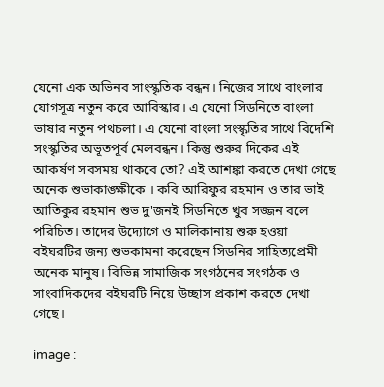যেনো এক অভিনব সাংস্কৃতিক বন্ধন। নিজের সাথে বাংলার যোগসূত্র নতুন করে আবিস্কার। এ যেনো সিডনিতে বাংলা ভাষার নতুন পথচলা। এ যেনো বাংলা সংস্কৃতির সাথে বিদেশি সংস্কৃতির অভূতপূর্ব মেলবন্ধন। কিন্তু শুরুর দিকের এই আকর্ষণ সবসময় থাকবে তো? এই আশঙ্কা করতে দেখা গেছে অনেক শুভাকাঙ্ক্ষীকে । কবি আরিফুর রহমান ও তার ভাই আতিকুর রহমান শুভ দু'জনই সিডনিতে খুব সজ্জন বলে পরিচিত। তাদের উদ্যোগে ও মালিকানায় শুরু হওয়া বইঘরটির জন্য শুভকামনা করেছেন সিডনির সাহিত্যপ্রেমী অনেক মানুষ। বিভিন্ন সামাজিক সংগঠনের সংগঠক ও সাংবাদিকদের বইঘরটি নিয়ে উচ্ছাস প্রকাশ করতে দেখা গেছে।

image :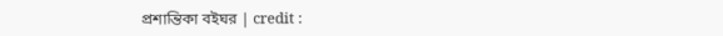প্রশান্তিকা বইঘর | credit :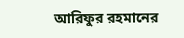আরিফুর রহমানের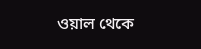ওয়াল থেকে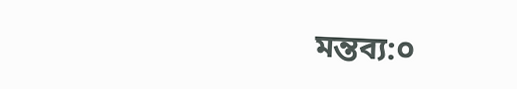মন্তব্য:০